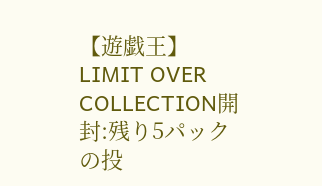【遊戯王】LIMIT OVER COLLECTION開封:残り5パックの投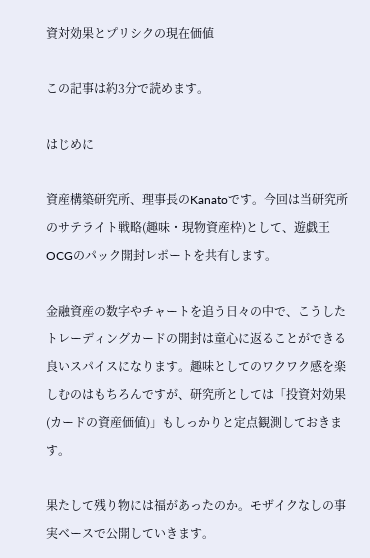資対効果とプリシクの現在価値

この記事は約3分で読めます。

はじめに

資産構築研究所、理事長のKanatoです。今回は当研究所のサテライト戦略(趣味・現物資産枠)として、遊戯王OCGのパック開封レポートを共有します。

金融資産の数字やチャートを追う日々の中で、こうしたトレーディングカードの開封は童心に返ることができる良いスパイスになります。趣味としてのワクワク感を楽しむのはもちろんですが、研究所としては「投資対効果(カードの資産価値)」もしっかりと定点観測しておきます。

果たして残り物には福があったのか。モザイクなしの事実ベースで公開していきます。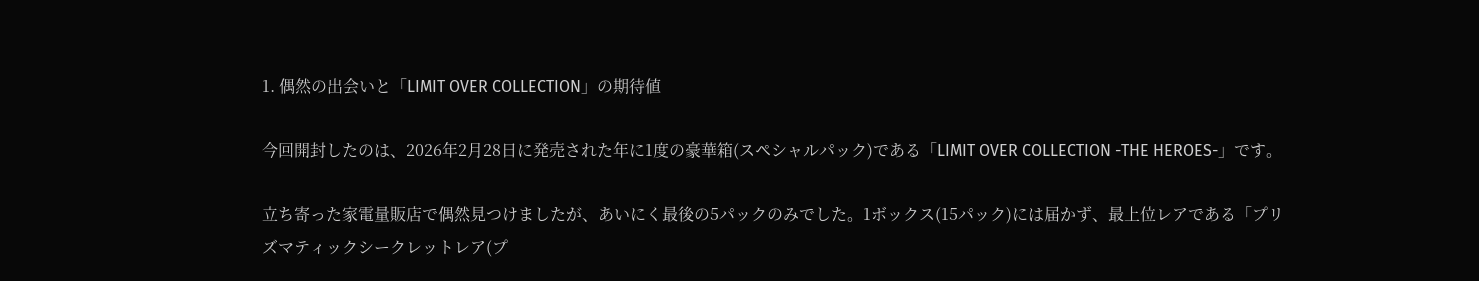1. 偶然の出会いと「LIMIT OVER COLLECTION」の期待値

今回開封したのは、2026年2月28日に発売された年に1度の豪華箱(スペシャルパック)である「LIMIT OVER COLLECTION -THE HEROES-」です。

立ち寄った家電量販店で偶然見つけましたが、あいにく最後の5パックのみでした。1ボックス(15パック)には届かず、最上位レアである「プリズマティックシークレットレア(プ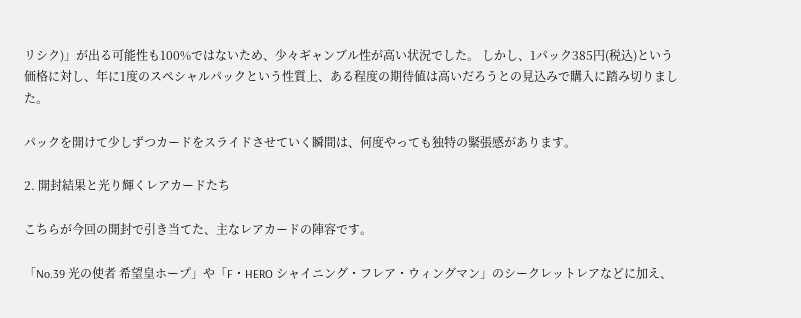リシク)」が出る可能性も100%ではないため、少々ギャンブル性が高い状況でした。 しかし、1パック385円(税込)という価格に対し、年に1度のスペシャルパックという性質上、ある程度の期待値は高いだろうとの見込みで購入に踏み切りました。

パックを開けて少しずつカードをスライドさせていく瞬間は、何度やっても独特の緊張感があります。

2. 開封結果と光り輝くレアカードたち

こちらが今回の開封で引き当てた、主なレアカードの陣容です。

「No.39 光の使者 希望皇ホープ」や「F・HERO シャイニング・フレア・ウィングマン」のシークレットレアなどに加え、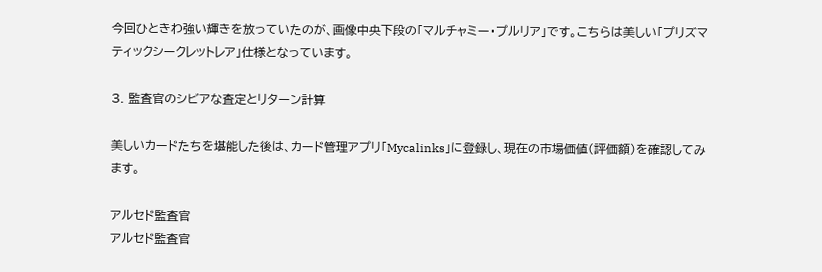今回ひときわ強い輝きを放っていたのが、画像中央下段の「マルチャミー・プルリア」です。こちらは美しい「プリズマティックシークレットレア」仕様となっています。

3. 監査官のシビアな査定とリターン計算

美しいカードたちを堪能した後は、カード管理アプリ「Mycalinks」に登録し、現在の市場価値(評価額)を確認してみます。

アルセド監査官
アルセド監査官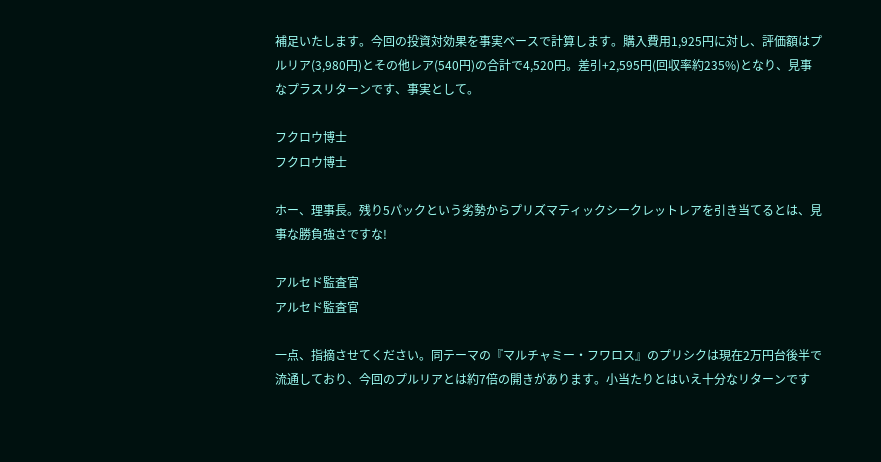補足いたします。今回の投資対効果を事実ベースで計算します。購入費用1,925円に対し、評価額はプルリア(3,980円)とその他レア(540円)の合計で4,520円。差引+2,595円(回収率約235%)となり、見事なプラスリターンです、事実として。

フクロウ博士
フクロウ博士

ホー、理事長。残り5パックという劣勢からプリズマティックシークレットレアを引き当てるとは、見事な勝負強さですな!

アルセド監査官
アルセド監査官

一点、指摘させてください。同テーマの『マルチャミー・フワロス』のプリシクは現在2万円台後半で流通しており、今回のプルリアとは約7倍の開きがあります。小当たりとはいえ十分なリターンです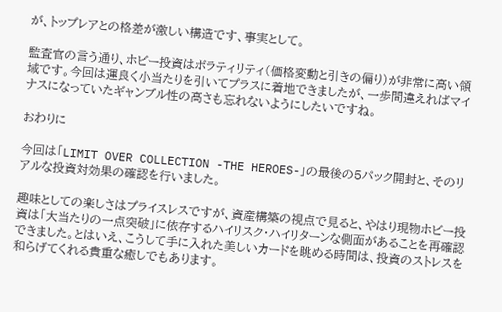が、トップレアとの格差が激しい構造です、事実として。

監査官の言う通り、ホビー投資はボラティリティ(価格変動と引きの偏り)が非常に高い領域です。今回は運良く小当たりを引いてプラスに着地できましたが、一歩間違えればマイナスになっていたギャンブル性の高さも忘れないようにしたいですね。

おわりに

今回は「LIMIT OVER COLLECTION -THE HEROES-」の最後の5パック開封と、そのリアルな投資対効果の確認を行いました。

趣味としての楽しさはプライスレスですが、資産構築の視点で見ると、やはり現物ホビー投資は「大当たりの一点突破」に依存するハイリスク・ハイリターンな側面があることを再確認できました。とはいえ、こうして手に入れた美しいカードを眺める時間は、投資のストレスを和らげてくれる貴重な癒しでもあります。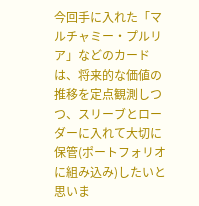今回手に入れた「マルチャミー・プルリア」などのカードは、将来的な価値の推移を定点観測しつつ、スリーブとローダーに入れて大切に保管(ポートフォリオに組み込み)したいと思いま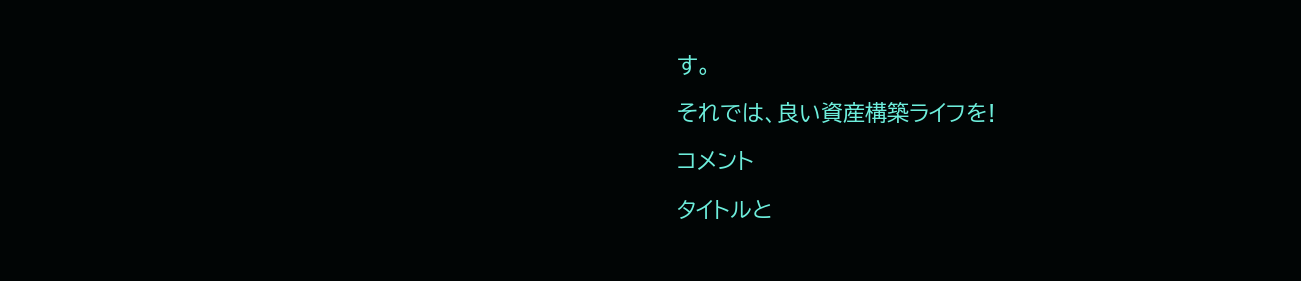す。

それでは、良い資産構築ライフを!

コメント

タイトルと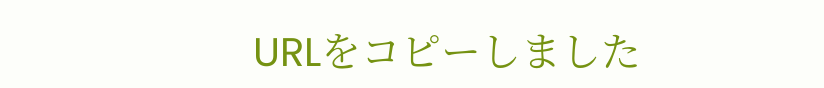URLをコピーしました